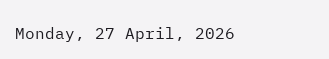Monday, 27 April, 2026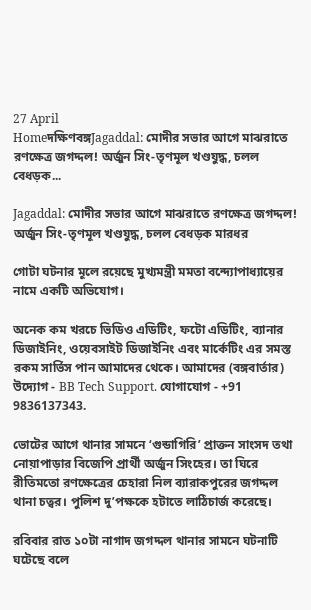27 April
Homeদক্ষিণবঙ্গJagaddal: মোদীর সভার আগে মাঝরাতে রণক্ষেত্র জগদ্দল! অর্জুন সিং-তৃণমূল খণ্ডযুদ্ধ, চলল বেধড়ক...

Jagaddal: মোদীর সভার আগে মাঝরাতে রণক্ষেত্র জগদ্দল! অর্জুন সিং-তৃণমূল খণ্ডযুদ্ধ, চলল বেধড়ক মারধর

গোটা ঘটনার মূলে রয়েছে মুখ্যমন্ত্রী মমতা বন্দ্যোপাধ্যায়ের নামে একটি অভিযোগ।

অনেক কম খরচে ভিডিও এডিটিং, ফটো এডিটিং, ব্যানার ডিজাইনিং, ওয়েবসাইট ডিজাইনিং এবং মার্কেটিং এর সমস্ত রকম সার্ভিস পান আমাদের থেকে। আমাদের (বঙ্গবার্তার) উদ্যোগ - BB Tech Support. যোগাযোগ - +91 9836137343.

ভোটের আগে থানার সামনে ‘গুন্ডাগিরি’ প্রাক্তন সাংসদ তথা নোয়াপাড়ার বিজেপি প্রার্থী অর্জুন সিংহের। তা ঘিরে রীতিমতো রণক্ষেত্রের চেহারা নিল ব্যারাকপুরের জগদ্দল থানা চত্বর। পুলিশ দু’পক্ষকে হটাতে লাঠিচার্জ করেছে।

রবিবার রাত ১০টা নাগাদ জগদ্দল থানার সামনে ঘটনাটি ঘটেছে বলে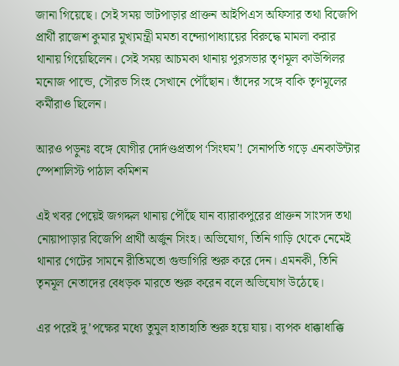জানা গিয়েছে। সেই সময় ভাটপাড়ার প্রাক্তন আইপিএস অফিসার তথা বিজেপি প্রার্থী রাজেশ কুমার মুখ্যমন্ত্রী মমতা বন্দ্যোপাধ্যায়ের বিরুদ্ধে মামলা করার থানায় গিয়েছিলেন। সেই সময় আচমকা থানায় পুরসভার তৃণমূল কাউন্সিলর মনোজ পান্ডে, সৌরভ সিংহ সেখানে পৌঁছোন। তাঁদের সঙ্গে বাকি তৃণমূলের কর্মীরাও ছিলেন।

আরও পড়ুনঃ বঙ্গে যোগীর দোর্দণ্ডপ্রতাপ ‘সিংঘম’! সেনাপতি গড়ে এনকাউন্টার স্পেশালিস্ট পাঠাল কমিশন

এই খবর পেয়েই জগদ্দল থানায় পৌঁছে যান ব‍্যারাকপুরের প্রাক্তন সাংসদ তথা নোয়াপাড়ার বিজেপি প্রার্থী অর্জুন সিংহ। অভিযোগ, তিনি গাড়ি থেকে নেমেই থানার গেটের সামনে রীতিমতো গুন্ডাগিরি শুরু করে দেন। এমনকী, তিনি তৃনমূল নেতাদের বেধড়ক মারতে শুরু করেন বলে অভিযোগ উঠেছে।

এর পরেই দু’পক্ষের মধ্যে তুমুল হাতাহাতি শুরু হয়ে যায়। ব‍্যপক ধাক্কাধাক্কি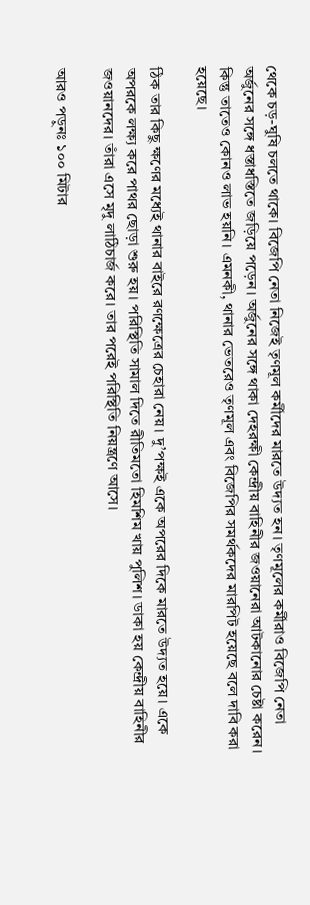থেকে চড়-ঘুষি চলতে থাকে। বিজেপি নেতা নিজেই তৃণমূল কর্মীদের মারতে উদ্যত হন। তৃণমূলের কর্মীরাও বিজেপি নেতা অর্জুনের সঙ্গে ধস্তাধস্তিতে জড়িয়ে পড়েন। অর্জুনের সঙ্গে থাকা দেহরক্ষী কেন্দ্রীয় বাহিনীর জওয়ানেরা আটকানোর চেষ্টা করেন। কিন্তু তাতেও কোনও লাভ হয়নি। এমনকী, থানার ভেতরেও তৃণমূল এবং বিজেপির সমর্থকদের মারপিট হয়েছে বলে দাবি করা হয়েছে।

ঠিক তার কিছু ক্ষণের মধ্যেই থানার বাইরে রণক্ষেত্রের চেহারা নেয়। দু’পক্ষই একে অপরের দিকে মারতে উদ্যত হয়ে। একে অপরকে লক্ষ্য করে পাথর ছোড়া শুরু হয়। পরিস্থিতি সামাল দিতে রীতিমতো হিমশিম খায় পুলিশ। ডাকা হয় কেন্দ্রীয় বাহিনীর জওয়ানদের। তাঁরা এসে মৃদু লাঠিচার্জ করে। তার পরেই পরিস্থিতি নিয়ন্ত্রণে আসে।

আরও পড়ুনঃ ১০০ মিটার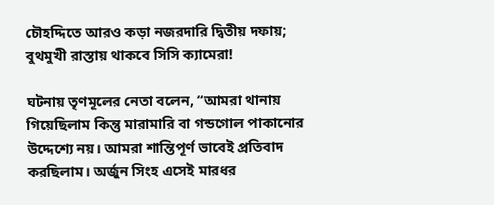চৌহদ্দিতে আরও কড়া নজরদারি দ্বিতীয় দফায়; বুথমুখী রাস্তায় থাকবে সিসি ক্যামেরা!

ঘটনায় তৃণমূলের নেতা বলেন, “আমরা থানায় গিয়েছিলাম কিন্তু মারামারি বা গন্ডগোল পাকানোর উদ্দেশ্যে নয়। আমরা শান্তিপূর্ণ ভাবেই প্রতিবাদ করছিলাম। অর্জুন সিংহ এসেই মারধর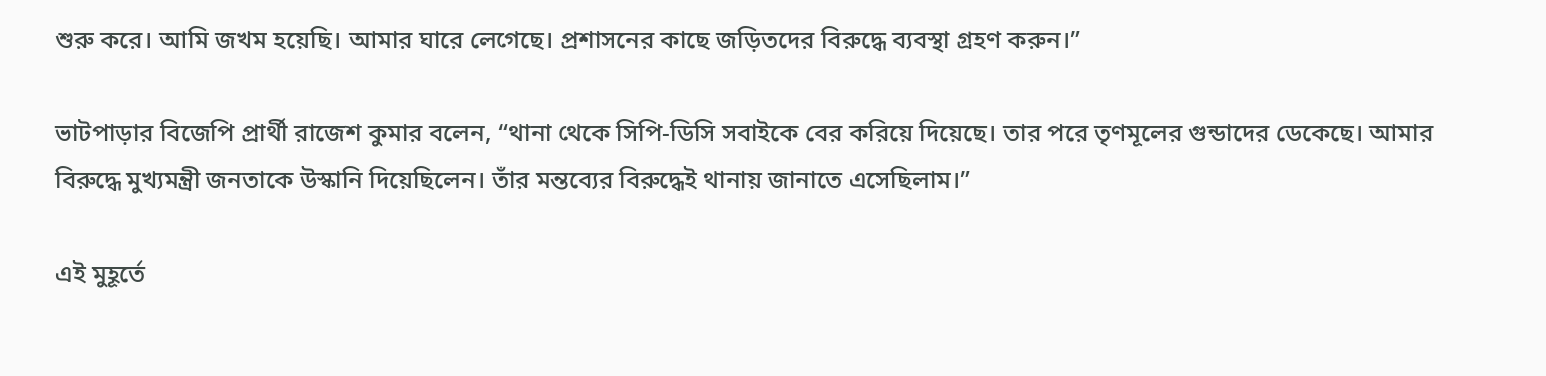শুরু করে। আমি জখম হয়েছি। আমার ঘারে লেগেছে। প্রশাসনের কাছে জড়িতদের বিরুদ্ধে ব্যবস্থা গ্রহণ করুন।”

ভাটপাড়ার বিজেপি প্রার্থী রাজেশ কুমার বলেন, “থানা থেকে সিপি-ডিসি সবাইকে বের করিয়ে দিয়েছে। তার পরে তৃণমূলের গুন্ডাদের ডেকেছে। আমার বিরুদ্ধে মুখ্যমন্ত্রী জনতাকে উস্কানি দিয়েছিলেন। তাঁর মন্তব্যের বিরুদ্ধেই থানায় জানাতে এসেছিলাম।”

এই মুহূর্তে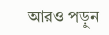আরও পড়ুন